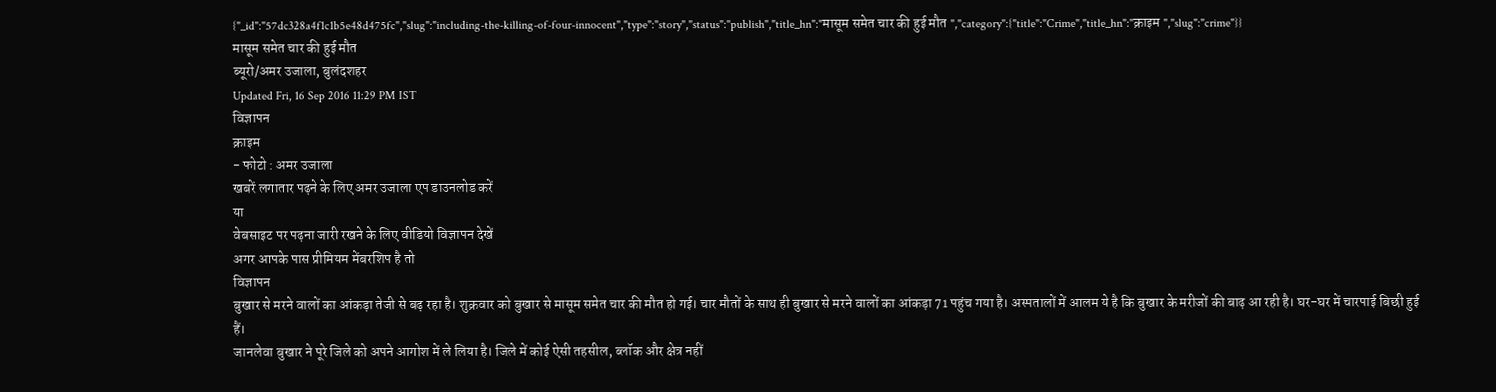{"_id":"57dc328a4f1c1b5e48d475fc","slug":"including-the-killing-of-four-innocent","type":"story","status":"publish","title_hn":"मासूम समेत चार की हुई मौत ","category":{"title":"Crime","title_hn":"क्राइम ","slug":"crime"}}
मासूम समेत चार की हुई मौत
ब्यूरो/अमर उजाला, बुलंदशहर
Updated Fri, 16 Sep 2016 11:29 PM IST
विज्ञापन
क्राइम
- फोटो : अमर उजाला
खबरें लगातार पढ़ने के लिए अमर उजाला एप डाउनलोड करें
या
वेबसाइट पर पढ़ना जारी रखने के लिए वीडियो विज्ञापन देखें
अगर आपके पास प्रीमियम मेंबरशिप है तो
विज्ञापन
बुखार से मरने वालों का आंकड़ा तेजी से बढ़ रहा है। शुक्रवार को बुखार से मासूम समेत चार की मौत हो गई। चार मौतों के साथ ही बुखार से मरने वालों का आंकड़ा 71 पहुंच गया है। अस्पतालों में आलम ये है कि बुखार के मरीजों की बाढ़ आ रही है। घर-घर में चारपाई बिछी हुई हैं।
जानलेवा बुखार ने पूरे जिले को अपने आगोश में ले लिया है। जिले में कोई ऐसी तहसील, ब्लॉक और क्षेत्र नहीं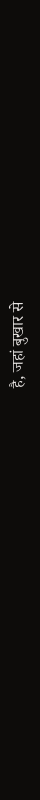है, जहां बुखार से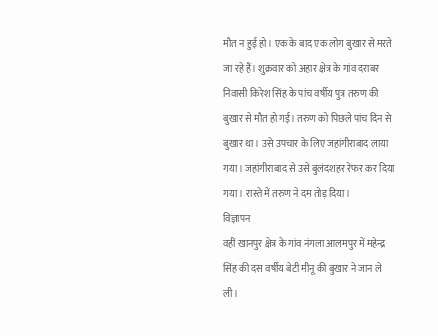मौत न हुई हो। एक के बाद एक लोग बुखार से मरते जा रहे हैं। शुक्रवार को अहार क्षेत्र के गांव दराबर निवासी किरेश सिंह के पांच वर्षीय पुत्र तरुण की बुखार से मौत हो गई। तरुण को पिछले पांच दिन से बुखार था। उसे उपचार के लिए जहांगीराबाद लाया गया। जहांगीराबाद से उसे बुलंदशहर रेफर कर दिया गया। रास्ते में तरुण ने दम तोड़ दिया।
विज्ञापन
वहीं खानपुर क्षेत्र के गांव नंगला आलमपुर में महेन्द्र सिंह की दस वर्षीय बेटी मीनू की बुखार ने जान ले ली।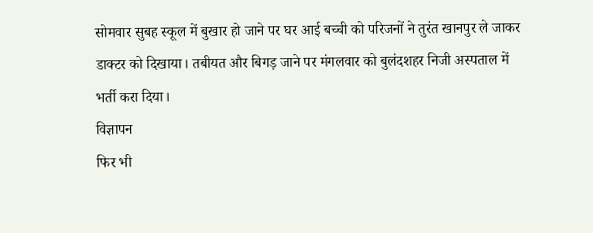सोमवार सुबह स्कूल में बुखार हो जाने पर घर आई बच्ची को परिजनों ने तुरंत खानपुर ले जाकर डाक्टर को दिखाया। तबीयत और बिगड़ जाने पर मंगलवार को बुलंदशहर निजी अस्पताल में भर्ती करा दिया।
विज्ञापन
फिर भी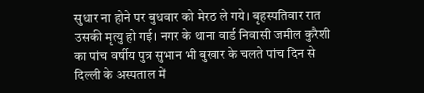सुधार ना होने पर बुधवार को मेरठ ले गये। बृहस्पतिवार रात उसकी मृत्यु हो गई। नगर के थाना वार्ड निवासी जमील कुरैशी का पांच वर्षीय पुत्र सुभान भी बुखार के चलते पांच दिन से दिल्ली के अस्पताल में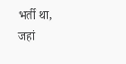भर्ती था, जहां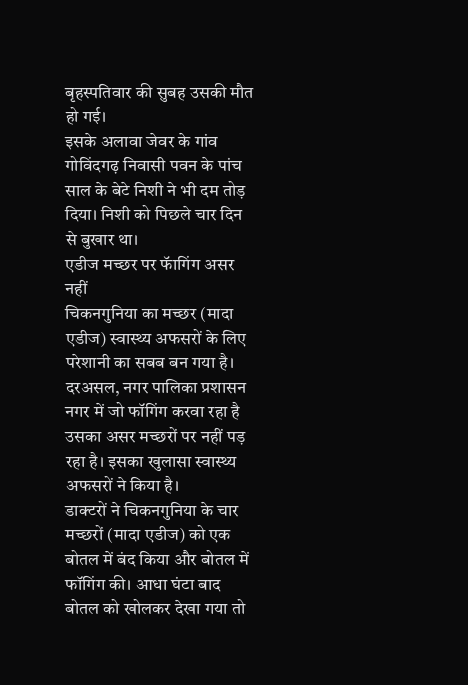बृहस्पतिवार की सुबह उसकी मौत हो गई।
इसके अलावा जेवर के गांव गोविंदगढ़ निवासी पवन के पांच साल के बेटे निशी ने भी दम तोड़ दिया। निशी को पिछले चार दिन से बुखार था।
एडीज मच्छर पर फॅागिंग असर नहीं
चिकनगुनिया का मच्छर (मादा एडीज) स्वास्थ्य अफसरों के लिए परेशानी का सबब बन गया है। दरअसल, नगर पालिका प्रशासन नगर में जो फॉगिंग करवा रहा है उसका असर मच्छरों पर नहीं पड़ रहा है। इसका खुलासा स्वास्थ्य अफसरों ने किया है।
डाक्टरों ने चिकनगुनिया के चार मच्छरों (मादा एडीज) को एक बोतल में बंद किया और बोतल में फॉगिंग की। आधा घंटा बाद बोतल को खोलकर देखा गया तो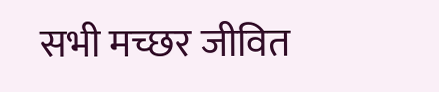सभी मच्छर जीवित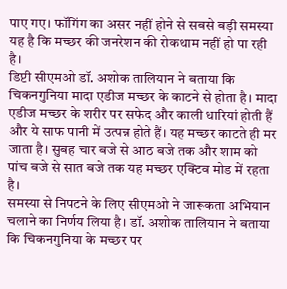पाए गए। फॉगिंग का असर नहीं होने से सबसे बड़ी समस्या यह है कि मच्छर की जनरेशन की रोकथाम नहीं हो पा रही है।
डिप्टी सीएमओ डॉ. अशोक तालियान ने बताया कि चिकनगुनिया मादा एडीज मच्छर के काटने से होता है। मादा एडीज मच्छर के शरीर पर सफेद और काली धारियां होती हैं और ये साफ पानी में उत्पन्न होते हैं। यह मच्छर काटते ही मर जाता है। सुबह चार बजे से आठ बजे तक और शाम को पांच बजे से सात बजे तक यह मच्छर एक्टिव मोड में रहता है।
समस्या से निपटने के लिए सीएमओ ने जारूकता अभियान चलाने का निर्णय लिया है। डॉ. अशोक तालियान ने बताया कि चिकनगुनिया के मच्छर पर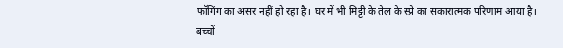फॉगिंग का असर नहीं हो रहा है। घर में भी मिट्टी के तेल के स्प्रे का सकारात्मक परिणाम आया है।
बच्चों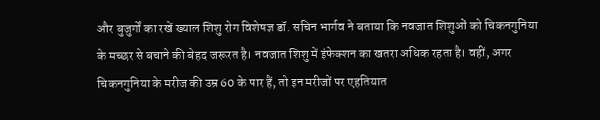और बुजुर्गों का रखें ख्याल शिशु रोग विशेषज्ञ डॉ. सचिन भार्गव ने बताया कि नवजात शिशुओं को चिकनगुनिया के मच्छर से बचाने की बेहद जरूरत है। नवजात शिशु में इंफेक्शन का खतरा अधिक रहता है। वहीं, अगर चिकनगुनिया के मरीज की उम्र 60 के पार हैं, तो इन मरीजों पर एहतियात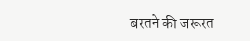बरतने की जरूरत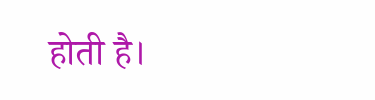होती है।